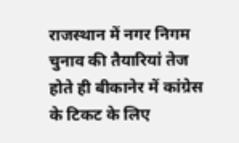राजस्थान में नगर निगम चुनाव की तैयारियां तेज होते ही बीकानेर में कांग्रेस के टिकट के लिए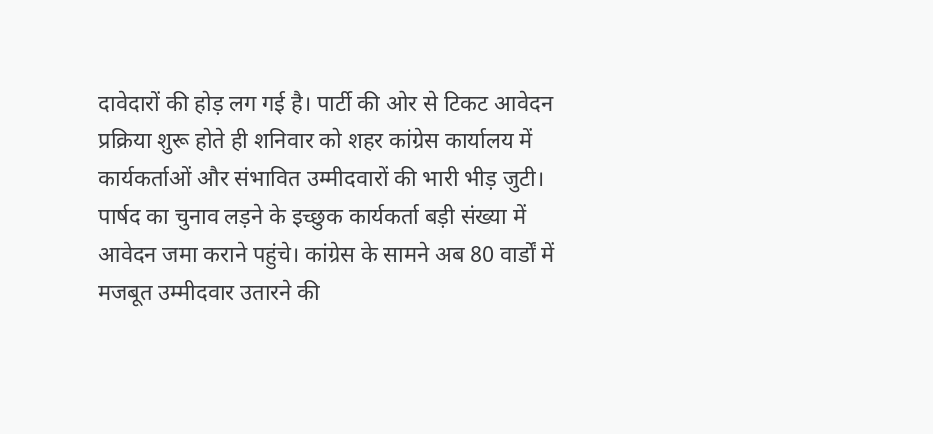दावेदारों की होड़ लग गई है। पार्टी की ओर से टिकट आवेदन प्रक्रिया शुरू होते ही शनिवार को शहर कांग्रेस कार्यालय में कार्यकर्ताओं और संभावित उम्मीदवारों की भारी भीड़ जुटी। पार्षद का चुनाव लड़ने के इच्छुक कार्यकर्ता बड़ी संख्या में आवेदन जमा कराने पहुंचे। कांग्रेस के सामने अब 80 वार्डों में मजबूत उम्मीदवार उतारने की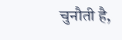चुनौती है,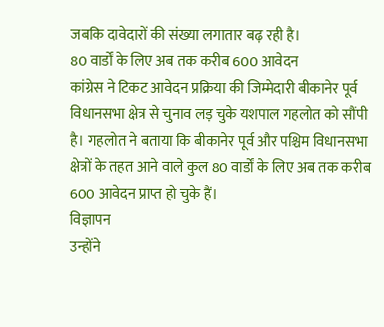जबकि दावेदारों की संख्या लगातार बढ़ रही है।
80 वार्डों के लिए अब तक करीब 600 आवेदन
कांग्रेस ने टिकट आवेदन प्रक्रिया की जिम्मेदारी बीकानेर पूर्व विधानसभा क्षेत्र से चुनाव लड़ चुके यशपाल गहलोत को सौंपी है। गहलोत ने बताया कि बीकानेर पूर्व और पश्चिम विधानसभा क्षेत्रों के तहत आने वाले कुल 80 वार्डों के लिए अब तक करीब 600 आवेदन प्राप्त हो चुके हैं।
विज्ञापन
उन्होंने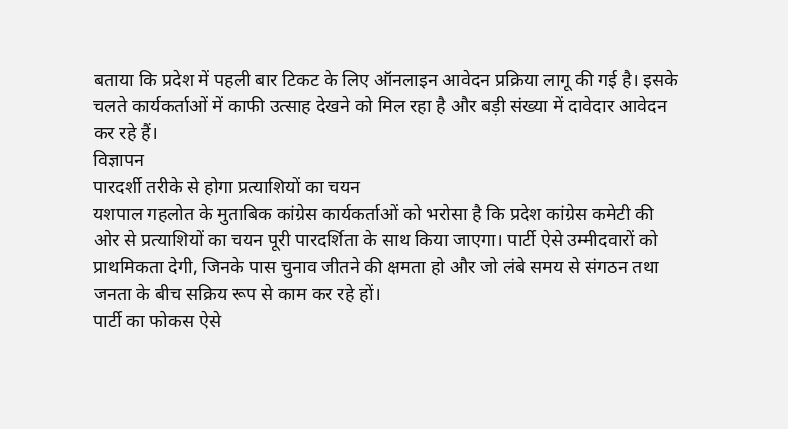बताया कि प्रदेश में पहली बार टिकट के लिए ऑनलाइन आवेदन प्रक्रिया लागू की गई है। इसके चलते कार्यकर्ताओं में काफी उत्साह देखने को मिल रहा है और बड़ी संख्या में दावेदार आवेदन कर रहे हैं।
विज्ञापन
पारदर्शी तरीके से होगा प्रत्याशियों का चयन
यशपाल गहलोत के मुताबिक कांग्रेस कार्यकर्ताओं को भरोसा है कि प्रदेश कांग्रेस कमेटी की ओर से प्रत्याशियों का चयन पूरी पारदर्शिता के साथ किया जाएगा। पार्टी ऐसे उम्मीदवारों को प्राथमिकता देगी, जिनके पास चुनाव जीतने की क्षमता हो और जो लंबे समय से संगठन तथा जनता के बीच सक्रिय रूप से काम कर रहे हों।
पार्टी का फोकस ऐसे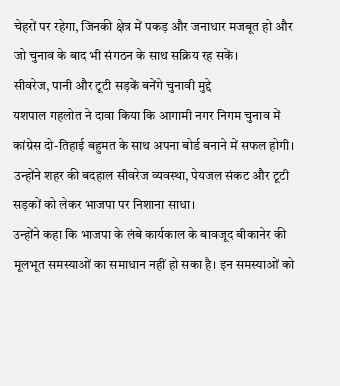चेहरों पर रहेगा, जिनकी क्षेत्र में पकड़ और जनाधार मजबूत हो और जो चुनाव के बाद भी संगठन के साथ सक्रिय रह सकें।
सीवरेज, पानी और टूटी सड़कें बनेंगे चुनावी मुद्दे
यशपाल गहलोत ने दावा किया कि आगामी नगर निगम चुनाव में कांग्रेस दो-तिहाई बहुमत के साथ अपना बोर्ड बनाने में सफल होगी। उन्होंने शहर की बदहाल सीवरेज व्यवस्था, पेयजल संकट और टूटी सड़कों को लेकर भाजपा पर निशाना साधा।
उन्होंने कहा कि भाजपा के लंबे कार्यकाल के बावजूद बीकानेर की मूलभूत समस्याओं का समाधान नहीं हो सका है। इन समस्याओं को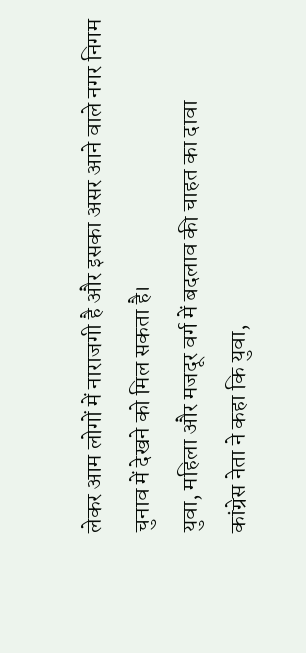लेकर आम लोगों में नाराजगी है और इसका असर आने वाले नगर निगम चुनाव में देखने को मिल सकता है।
युवा, महिला और मजदूर वर्ग में बदलाव की चाहत का दावा
कांग्रेस नेता ने कहा कि युवा,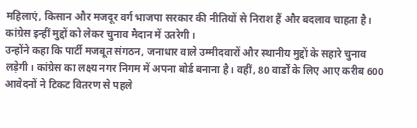महिलाएं, किसान और मजदूर वर्ग भाजपा सरकार की नीतियों से निराश हैं और बदलाव चाहता है। कांग्रेस इन्हीं मुद्दों को लेकर चुनाव मैदान में उतरेगी।
उन्होंने कहा कि पार्टी मजबूत संगठन, जनाधार वाले उम्मीदवारों और स्थानीय मुद्दों के सहारे चुनाव लड़ेगी। कांग्रेस का लक्ष्य नगर निगम में अपना बोर्ड बनाना है। वहीं, 80 वार्डों के लिए आए करीब 600 आवेदनों ने टिकट वितरण से पहले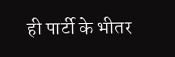ही पार्टी के भीतर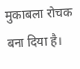मुकाबला रोचक बना दिया है।